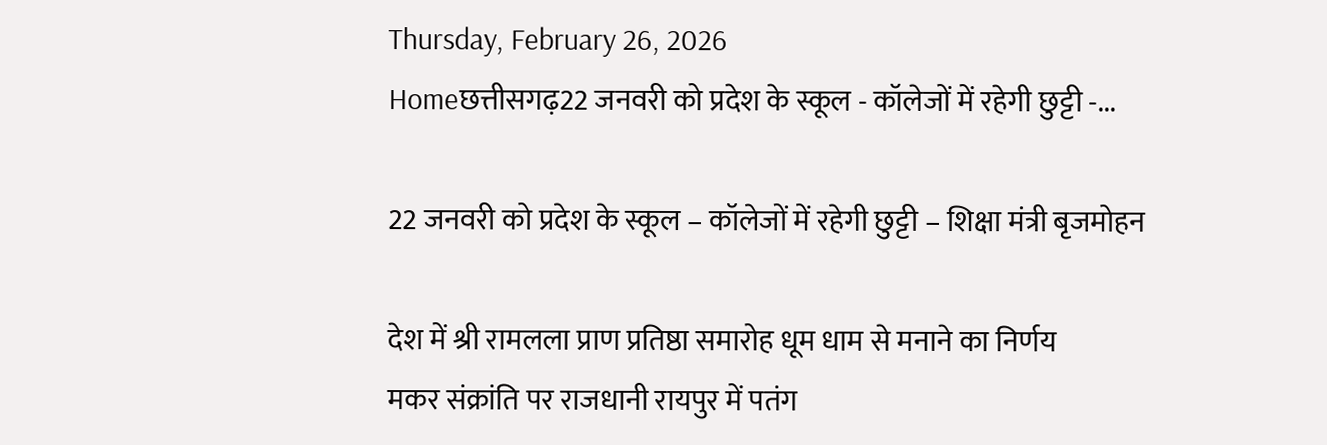Thursday, February 26, 2026
Homeछत्तीसगढ़22 जनवरी को प्रदेश के स्कूल - कॉलेजों में रहेगी छुट्टी -...

22 जनवरी को प्रदेश के स्कूल – कॉलेजों में रहेगी छुट्टी – शिक्षा मंत्री बृजमोहन

देश में श्री रामलला प्राण प्रतिष्ठा समारोह धूम धाम से मनाने का निर्णय
मकर संक्रांति पर राजधानी रायपुर में पतंग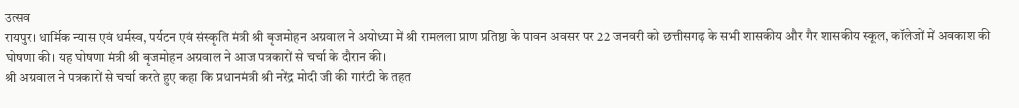उत्सव
रायपुर। धार्मिक न्यास एवं धर्मस्व, पर्यटन एवं संस्कृति मंत्री श्री बृजमोहन अग्रवाल ने अयोध्या में श्री रामलला प्राण प्रतिष्ठा के पावन अवसर पर 22 जनवरी को छत्तीसगढ़ के सभी शासकीय और गैर शासकीय स्कूल, कॉलेजों में अवकाश की घोषणा की। यह घोषणा मंत्री श्री बृजमोहन अग्रवाल ने आज पत्रकारों से चर्चा के दौरान की।
श्री अग्रवाल ने पत्रकारों से चर्चा करते हुए कहा कि प्रधानमंत्री श्री नरेंद्र मोदी जी की गारंटी के तहत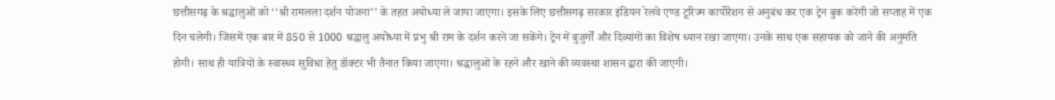छत्तीसगढ़ के श्रद्धालुओं को ‘‘श्री रामलला दर्शन योजना’’ के तहत अयोध्या ले जाया जाएगा। इसके लिए छत्तीसगढ़ सरकार इंडियन रेलवे एण्ड टूरिज्म कार्पोरेशन से अनुबंध कर एक ट्रेन बुक करेगी जो सप्ताह में एक दिन चलेगी। जिसमें एक बार में 850 से 1000 श्रद्धालु अयोध्या में प्रभु श्री राम के दर्शन करने जा सकेंगे। ट्रेन में बुजुर्गों और दिव्यांगों का विशेष ध्यान रखा जाएगा। उनके साथ एक सहायक को जाने की अनुमति होगी। साथ ही यात्रियों के स्वास्थ्य सुविधा हेतु डॉक्टर भी तैनात किया जाएगा। श्रद्धालुओं के रहने और खाने की व्यवस्था शासन द्वारा की जाएगी।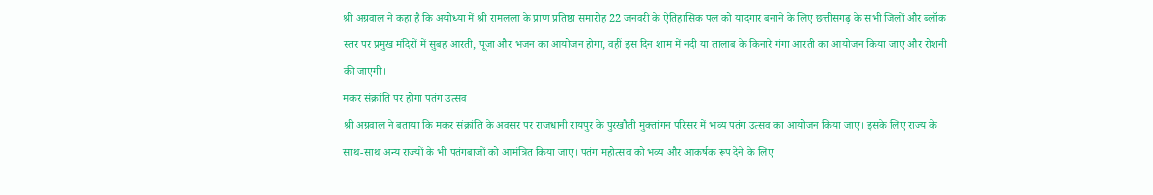श्री अग्रवाल ने कहा है कि अयोध्या में श्री रामलला के प्राण प्रतिष्ठा समारोह 22 जनवरी के ऐतिहासिक पल को यादगार बनाने के लिए छत्तीसगढ़ के सभी जिलों और ब्लॉक स्तर पर प्रमुख मंदिरों में सुबह आरती, पूजा और भजन का आयोजन होगा, वहीं इस दिन शाम में नदी या तालाब के किनारे गंगा आरती का आयोजन किया जाए और रोशनी की जाएगी।
मकर संक्रांति पर होगा पतंग उत्सव
श्री अग्रवाल ने बताया कि मकर संक्रांति के अवसर पर राजधानी रायपुर के पुरखौती मुक्तांगन परिसर में भव्य पतंग उत्सव का आयोजन किया जाए। इसके लिए राज्य के साथ-साथ अन्य राज्यों के भी पतंगबाजों को आमंत्रित किया जाए। पतंग महोत्सव को भव्य और आकर्षक रूप देने के लिए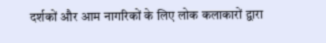दर्शकों और आम नागरिकों के लिए लोक कलाकारों द्वारा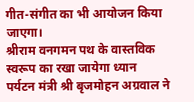गीत-संगीत का भी आयोजन किया जाएगा।
श्रीराम वनगमन पथ के वास्तविक स्वरूप का रखा जायेगा ध्यान
पर्यटन मंत्री श्री बृजमोहन अग्रवाल ने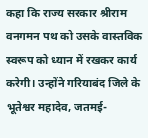कहा कि राज्य सरकार श्रीराम वनगमन पथ को उसके वास्तविक स्वरूप को ध्यान में रखकर कार्य करेगी। उन्होंने गरियाबंद जिले के भूतेश्वर महादेव, जतमई-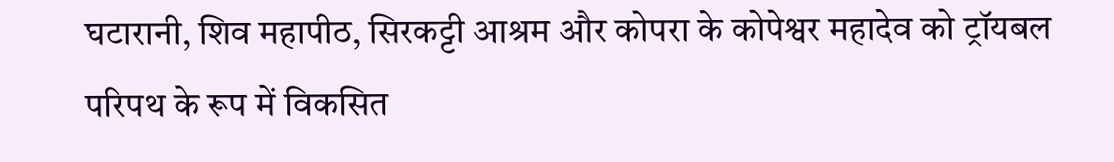घटारानी, शिव महापीठ, सिरकट्टी आश्रम और कोपरा के कोपेश्वर महादेव को ट्रॉयबल परिपथ के रूप में विकसित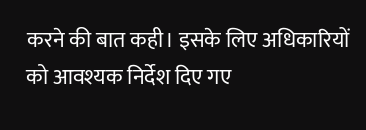करने की बात कही। इसके लिए अधिकारियों को आवश्यक निर्देश दिए गए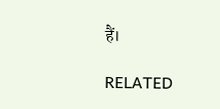हैं।

RELATED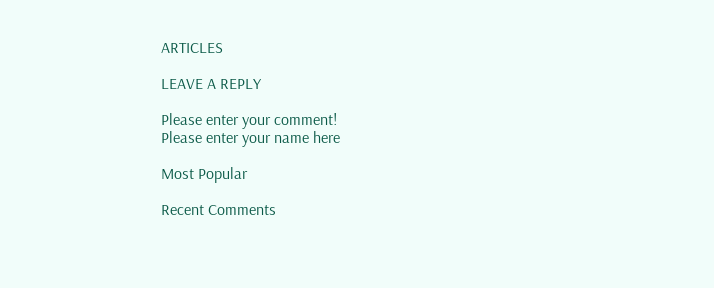ARTICLES

LEAVE A REPLY

Please enter your comment!
Please enter your name here

Most Popular

Recent Comments